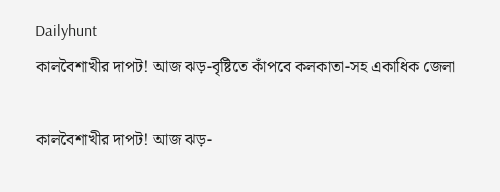Dailyhunt
কালবৈশাখীর দাপট! আজ ঝড়-বৃষ্টিতে কাঁপবে কলকাতা-সহ একাধিক জেলা

কালবৈশাখীর দাপট! আজ ঝড়-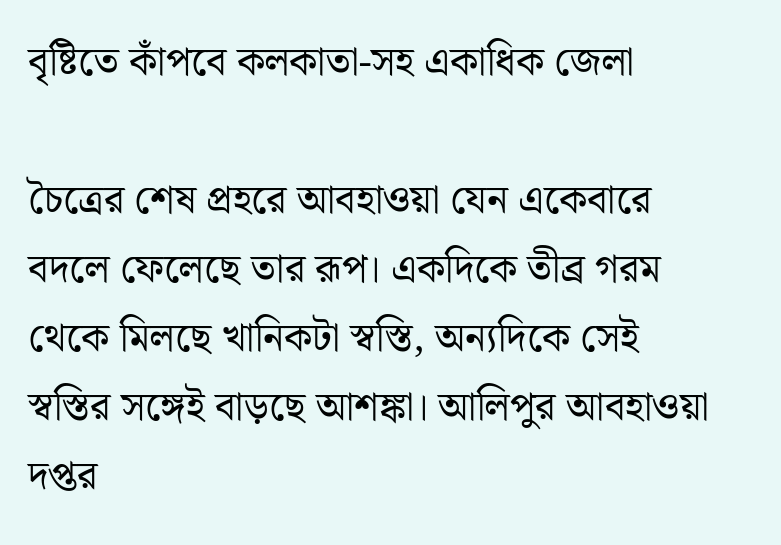বৃষ্টিতে কাঁপবে কলকাতা-সহ একাধিক জেলা

চৈত্রের শেষ প্রহরে আবহাওয়া যেন একেবারে বদলে ফেলেছে তার রূপ। একদিকে তীব্র গরম থেকে মিলছে খানিকটা স্বস্তি, অন্যদিকে সেই স্বস্তির সঙ্গেই বাড়ছে আশঙ্কা। আলিপুর আবহাওয়া দপ্তর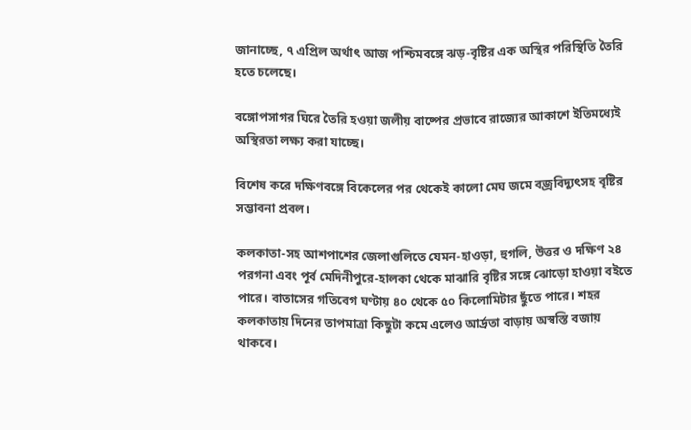জানাচ্ছে, ৭ এপ্রিল অর্থাৎ আজ পশ্চিমবঙ্গে ঝড়-বৃষ্টির এক অস্থির পরিস্থিতি তৈরি হতে চলেছে।

বঙ্গোপসাগর ঘিরে তৈরি হওয়া জলীয় বাষ্পের প্রভাবে রাজ্যের আকাশে ইতিমধ্যেই অস্থিরতা লক্ষ্য করা যাচ্ছে।

বিশেষ করে দক্ষিণবঙ্গে বিকেলের পর থেকেই কালো মেঘ জমে বজ্রবিদ্যুৎসহ বৃষ্টির সম্ভাবনা প্রবল।

কলকাতা-সহ আশপাশের জেলাগুলিতে যেমন-হাওড়া, হুগলি, উত্তর ও দক্ষিণ ২৪ পরগনা এবং পূর্ব মেদিনীপুরে-হালকা থেকে মাঝারি বৃষ্টির সঙ্গে ঝোড়ো হাওয়া বইতে পারে। বাতাসের গতিবেগ ঘণ্টায় ৪০ থেকে ৫০ কিলোমিটার ছুঁতে পারে। শহর কলকাতায় দিনের তাপমাত্রা কিছুটা কমে এলেও আর্দ্রতা বাড়ায় অস্বস্তি বজায় থাকবে।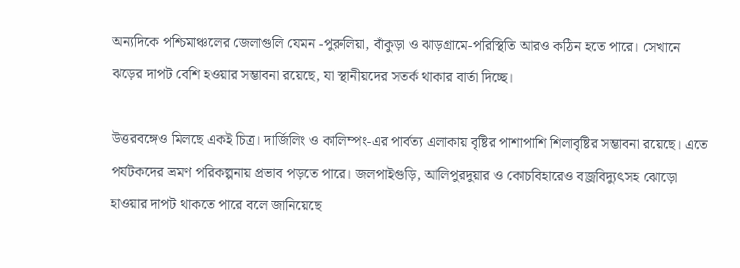অন্যদিকে পশ্চিমাঞ্চলের জেলাগুলি যেমন -পুরুলিয়া, বাঁকুড়া ও ঝাড়গ্রামে-পরিস্থিতি আরও কঠিন হতে পারে। সেখানে ঝড়ের দাপট বেশি হওয়ার সম্ভাবনা রয়েছে, যা স্থানীয়দের সতর্ক থাকার বার্তা দিচ্ছে।

উত্তরবঙ্গেও মিলছে একই চিত্র। দার্জিলিং ও কালিম্পং-এর পার্বত্য এলাকায় বৃষ্টির পাশাপাশি শিলাবৃষ্টির সম্ভাবনা রয়েছে। এতে পর্যটকদের ভ্রমণ পরিকল্পনায় প্রভাব পড়তে পারে। জলপাইগুড়ি, আলিপুরদুয়ার ও কোচবিহারেও বজ্রবিদ্যুৎসহ ঝোড়ো হাওয়ার দাপট থাকতে পারে বলে জানিয়েছে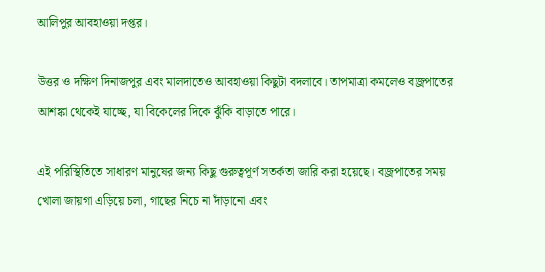আলিপুর আবহাওয়া দপ্তর।

উত্তর ও দক্ষিণ দিনাজপুর এবং মালদাতেও আবহাওয়া কিছুটা বদলাবে। তাপমাত্রা কমলেও বজ্রপাতের আশঙ্কা থেকেই যাচ্ছে, যা বিকেলের দিকে ঝুঁকি বাড়াতে পারে।

এই পরিস্থিতিতে সাধারণ মানুষের জন্য কিছু গুরুত্বপূর্ণ সতর্কতা জারি করা হয়েছে। বজ্রপাতের সময় খোলা জায়গা এড়িয়ে চলা, গাছের নিচে না দাঁড়ানো এবং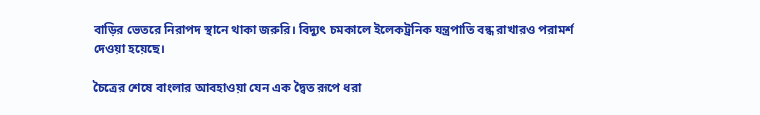বাড়ির ভেতরে নিরাপদ স্থানে থাকা জরুরি। বিদ্যুৎ চমকালে ইলেকট্রনিক যন্ত্রপাতি বন্ধ রাখারও পরামর্শ দেওয়া হয়েছে।

চৈত্রের শেষে বাংলার আবহাওয়া যেন এক দ্বৈত রূপে ধরা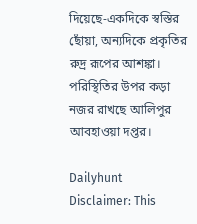দিয়েছে-একদিকে স্বস্তির ছোঁয়া, অন্যদিকে প্রকৃতির রুদ্র রূপের আশঙ্কা। পরিস্থিতির উপর কড়া নজর রাখছে আলিপুর আবহাওয়া দপ্তর।

Dailyhunt
Disclaimer: This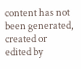content has not been generated, created or edited by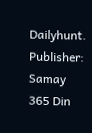Dailyhunt. Publisher: Samay 365 Din